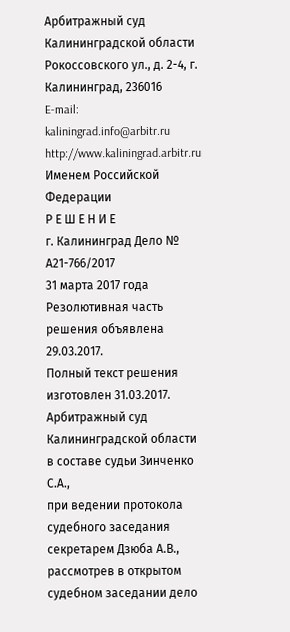Арбитражный суд Калининградской области
Рокоссовского ул., д. 2-4, г. Калининград, 236016
E-mail: kaliningrad.info@arbitr.ru
http://www.kaliningrad.arbitr.ru
Именем Российской Федерации
Р Е Ш Е Н И Е
г. Калининград Дело № А21-766/2017
31 марта 2017 года
Резолютивная часть решения объявлена 29.03.2017.
Полный текст решения изготовлен 31.03.2017.
Арбитражный суд Калининградской области в составе судьи Зинченко С.А.,
при ведении протокола судебного заседания секретарем Дзюба А.В.,
рассмотрев в открытом судебном заседании дело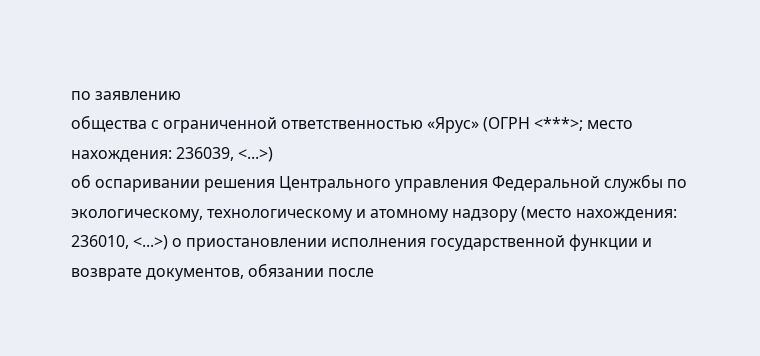по заявлению
общества с ограниченной ответственностью «Ярус» (ОГРН <***>; место нахождения: 236039, <...>)
об оспаривании решения Центрального управления Федеральной службы по экологическому, технологическому и атомному надзору (место нахождения: 236010, <...>) о приостановлении исполнения государственной функции и возврате документов, обязании после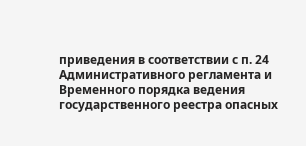приведения в соответствии с п. 24 Административного регламента и Временного порядка ведения государственного реестра опасных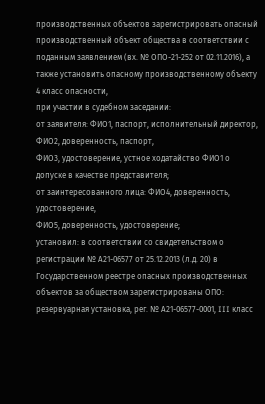производственных объектов зарегистрировать опасный производственный объект общества в соответствии с поданным заявлением (вх. № ОПО-21-252 от 02.11.2016), а также установить опасному производственному объекту 4 класс опасности,
при участии в судебном заседании:
от заявителя: ФИО1, паспорт, исполнительный директор,
ФИО2, доверенность, паспорт,
ФИО3, удостоверение, устное ходатайство ФИО1 о допуске в качестве представителя;
от заинтересованного лица: ФИО4, доверенность, удостоверение,
ФИО5, доверенность, удостоверение;
установил: в соответствии со свидетельством о регистрации № А21-06577 от 25.12.2013 (л.д. 20) в Государственном реестре опасных производственных объектов за обществом зарегистрированы ОПО: резервуарная установка, рег. № А21-06577-0001, III класс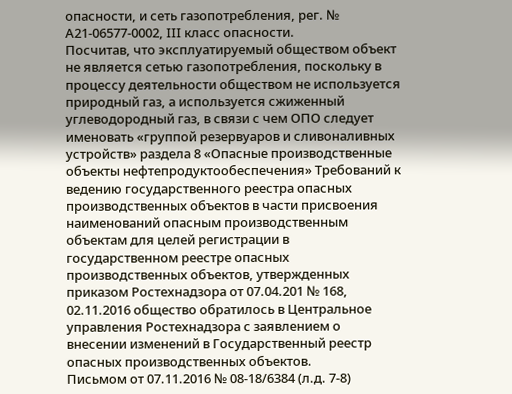опасности, и сеть газопотребления, рег. № А21-06577-0002, III класс опасности.
Посчитав, что эксплуатируемый обществом объект не является сетью газопотребления, поскольку в процессу деятельности обществом не используется природный газ, а используется сжиженный углеводородный газ, в связи с чем ОПО следует именовать «группой резервуаров и сливоналивных устройств» раздела 8 «Опасные производственные объекты нефтепродуктообеспечения» Требований к ведению государственного реестра опасных производственных объектов в части присвоения наименований опасным производственным объектам для целей регистрации в государственном реестре опасных производственных объектов, утвержденных приказом Ростехнадзора от 07.04.201 № 168, 02.11.2016 общество обратилось в Центральное управления Ростехнадзора с заявлением о внесении изменений в Государственный реестр опасных производственных объектов.
Письмом от 07.11.2016 № 08-18/6384 (л.д. 7-8)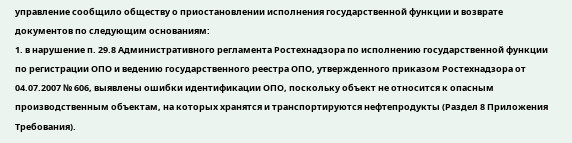управление сообщило обществу о приостановлении исполнения государственной функции и возврате документов по следующим основаниям:
1. в нарушение п. 29.8 Административного регламента Ростехнадзора по исполнению государственной функции по регистрации ОПО и ведению государственного реестра ОПО, утвержденного приказом Ростехнадзора от 04.07.2007 № 606, выявлены ошибки идентификации ОПО, поскольку объект не относится к опасным производственным объектам, на которых хранятся и транспортируются нефтепродукты (Раздел 8 Приложения Требования).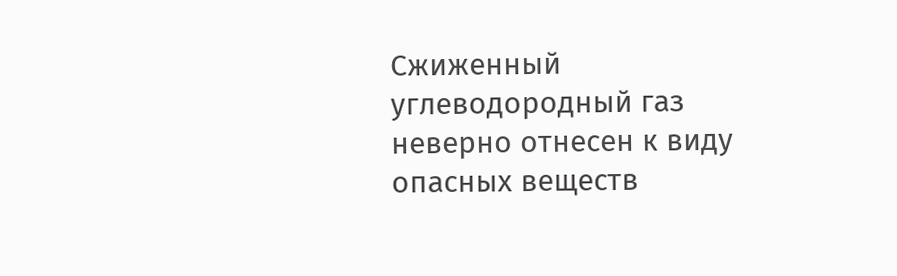Сжиженный углеводородный газ неверно отнесен к виду опасных веществ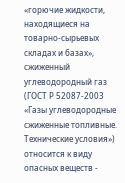«горючие жидкости, находящиеся на товарно-сырьевых складах и базах», сжиженный углеводородный газ (ГОСТ Р 52087-2003 «Газы углеводородные сжиженные топливные. Технические условия») относится к виду опасных веществ -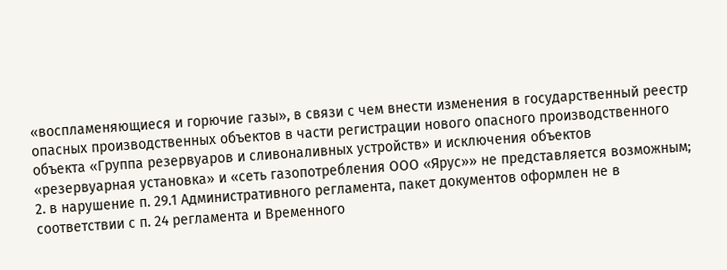«воспламеняющиеся и горючие газы», в связи с чем внести изменения в государственный реестр опасных производственных объектов в части регистрации нового опасного производственного объекта «Группа резервуаров и сливоналивных устройств» и исключения объектов «резервуарная установка» и «сеть газопотребления ООО «Ярус»» не представляется возможным;
2. в нарушение п. 29.1 Административного регламента, пакет документов оформлен не в соответствии с п. 24 регламента и Временного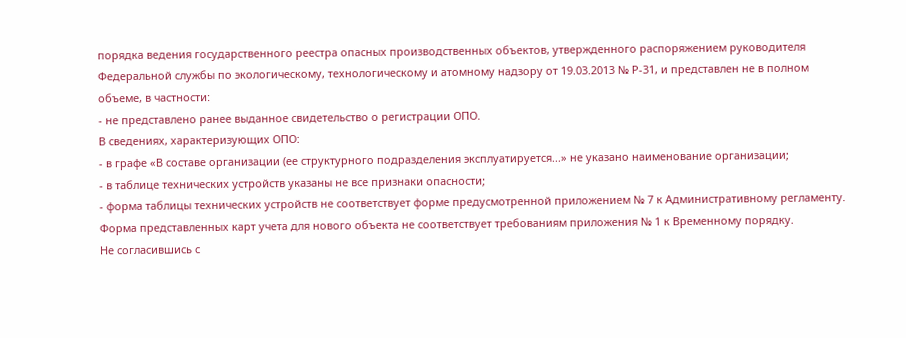порядка ведения государственного реестра опасных производственных объектов, утвержденного распоряжением руководителя Федеральной службы по экологическому, технологическому и атомному надзору от 19.03.2013 № Р-31, и представлен не в полном объеме, в частности:
- не представлено ранее выданное свидетельство о регистрации ОПО.
В сведениях, характеризующих ОПО:
- в графе «В составе организации (ее структурного подразделения эксплуатируется...» не указано наименование организации;
- в таблице технических устройств указаны не все признаки опасности;
- форма таблицы технических устройств не соответствует форме предусмотренной приложением № 7 к Административному регламенту.
Форма представленных карт учета для нового объекта не соответствует требованиям приложения № 1 к Временному порядку.
Не согласившись с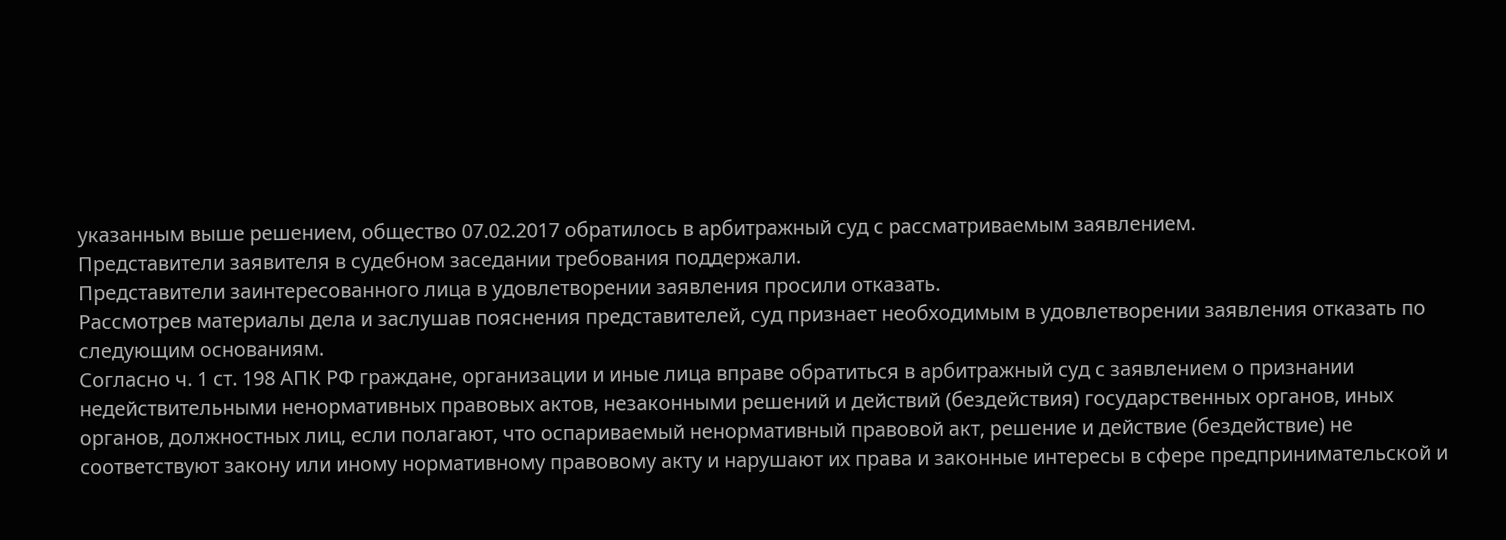указанным выше решением, общество 07.02.2017 обратилось в арбитражный суд с рассматриваемым заявлением.
Представители заявителя в судебном заседании требования поддержали.
Представители заинтересованного лица в удовлетворении заявления просили отказать.
Рассмотрев материалы дела и заслушав пояснения представителей, суд признает необходимым в удовлетворении заявления отказать по следующим основаниям.
Согласно ч. 1 ст. 198 АПК РФ граждане, организации и иные лица вправе обратиться в арбитражный суд с заявлением о признании недействительными ненормативных правовых актов, незаконными решений и действий (бездействия) государственных органов, иных органов, должностных лиц, если полагают, что оспариваемый ненормативный правовой акт, решение и действие (бездействие) не соответствуют закону или иному нормативному правовому акту и нарушают их права и законные интересы в сфере предпринимательской и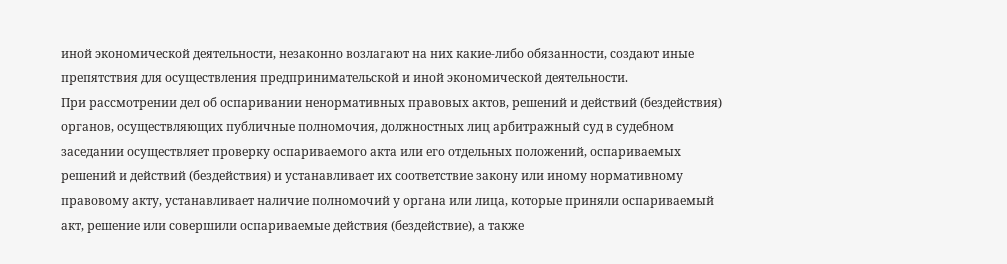иной экономической деятельности, незаконно возлагают на них какие-либо обязанности, создают иные препятствия для осуществления предпринимательской и иной экономической деятельности.
При рассмотрении дел об оспаривании ненормативных правовых актов, решений и действий (бездействия) органов, осуществляющих публичные полномочия, должностных лиц арбитражный суд в судебном заседании осуществляет проверку оспариваемого акта или его отдельных положений, оспариваемых решений и действий (бездействия) и устанавливает их соответствие закону или иному нормативному правовому акту, устанавливает наличие полномочий у органа или лица, которые приняли оспариваемый акт, решение или совершили оспариваемые действия (бездействие), а также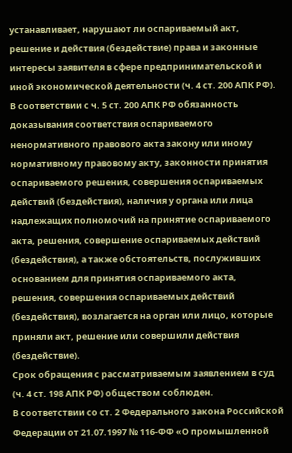устанавливает, нарушают ли оспариваемый акт, решение и действия (бездействие) права и законные интересы заявителя в сфере предпринимательской и иной экономической деятельности (ч. 4 ст. 200 АПК РФ).
В соответствии с ч. 5 ст. 200 АПК РФ обязанность доказывания соответствия оспариваемого ненормативного правового акта закону или иному нормативному правовому акту, законности принятия оспариваемого решения, совершения оспариваемых действий (бездействия), наличия у органа или лица надлежащих полномочий на принятие оспариваемого акта, решения, совершение оспариваемых действий (бездействия), а также обстоятельств, послуживших основанием для принятия оспариваемого акта, решения, совершения оспариваемых действий (бездействия), возлагается на орган или лицо, которые приняли акт, решение или совершили действия (бездействие).
Срок обращения с рассматриваемым заявлением в суд (ч. 4 ст. 198 АПК РФ) обществом соблюден.
В соответствии со ст. 2 Федерального закона Российской Федерации от 21.07.1997 № 116-ФФ «О промышленной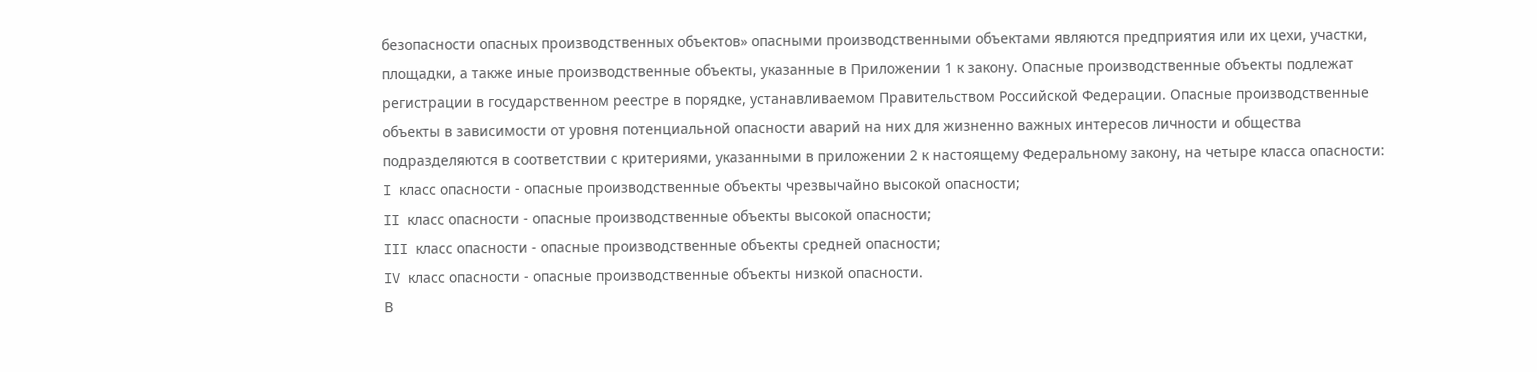безопасности опасных производственных объектов» опасными производственными объектами являются предприятия или их цехи, участки, площадки, а также иные производственные объекты, указанные в Приложении 1 к закону. Опасные производственные объекты подлежат регистрации в государственном реестре в порядке, устанавливаемом Правительством Российской Федерации. Опасные производственные объекты в зависимости от уровня потенциальной опасности аварий на них для жизненно важных интересов личности и общества подразделяются в соответствии с критериями, указанными в приложении 2 к настоящему Федеральному закону, на четыре класса опасности:
I класс опасности - опасные производственные объекты чрезвычайно высокой опасности;
II класс опасности - опасные производственные объекты высокой опасности;
III класс опасности - опасные производственные объекты средней опасности;
IV класс опасности - опасные производственные объекты низкой опасности.
В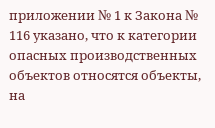приложении № 1 к Закона № 116 указано, что к категории опасных производственных объектов относятся объекты, на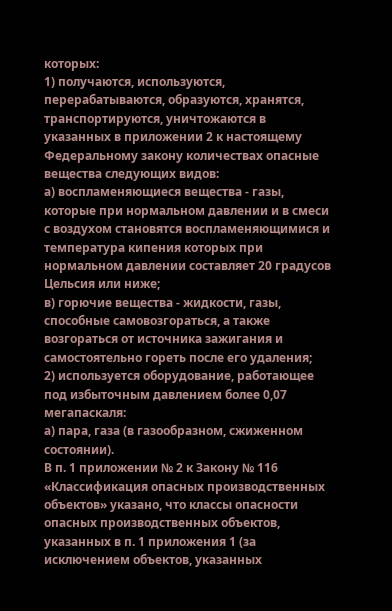которых:
1) получаются, используются, перерабатываются, образуются, хранятся, транспортируются, уничтожаются в указанных в приложении 2 к настоящему Федеральному закону количествах опасные вещества следующих видов:
а) воспламеняющиеся вещества - газы, которые при нормальном давлении и в смеси с воздухом становятся воспламеняющимися и температура кипения которых при нормальном давлении составляет 20 градусов Цельсия или ниже;
в) горючие вещества - жидкости, газы, способные самовозгораться, а также возгораться от источника зажигания и самостоятельно гореть после его удаления;
2) используется оборудование, работающее под избыточным давлением более 0,07 мегапаскаля:
а) пара, газа (в газообразном, сжиженном состоянии).
В п. 1 приложении № 2 к Закону № 116 «Классификация опасных производственных объектов» указано, что классы опасности опасных производственных объектов, указанных в п. 1 приложения 1 (за исключением объектов, указанных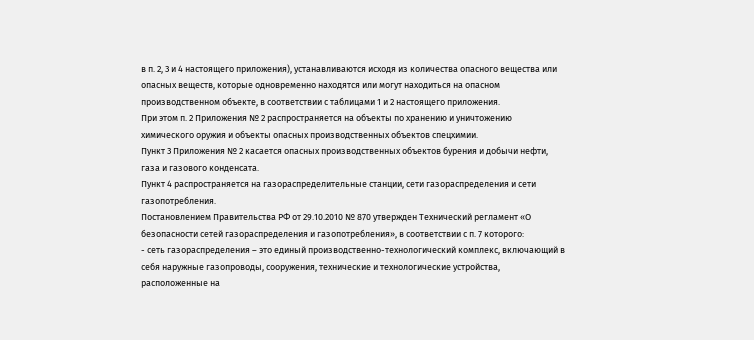в п. 2, 3 и 4 настоящего приложения), устанавливаются исходя из количества опасного вещества или опасных веществ, которые одновременно находятся или могут находиться на опасном производственном объекте, в соответствии с таблицами 1 и 2 настоящего приложения.
При этом п. 2 Приложения № 2 распространяется на объекты по хранению и уничтожению химического оружия и объекты опасных производственных объектов спецхимии.
Пункт 3 Приложения № 2 касается опасных производственных объектов бурения и добычи нефти, газа и газового конденсата.
Пункт 4 распространяется на газораспределительные станции, сети газораспределения и сети газопотребления.
Постановлением Правительства РФ от 29.10.2010 № 870 утвержден Технический регламент «О безопасности сетей газораспределения и газопотребления», в соответствии с п. 7 которого:
- сеть газораспределения – это единый производственно-технологический комплекс, включающий в себя наружные газопроводы, сооружения, технические и технологические устройства, расположенные на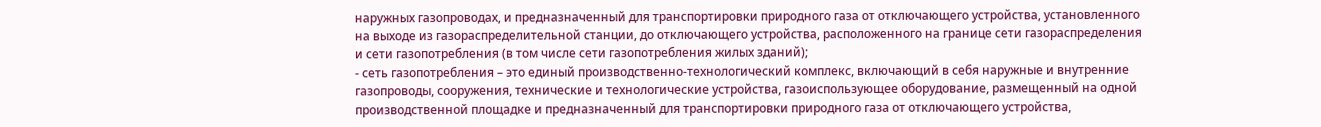наружных газопроводах, и предназначенный для транспортировки природного газа от отключающего устройства, установленного на выходе из газораспределительной станции, до отключающего устройства, расположенного на границе сети газораспределения и сети газопотребления (в том числе сети газопотребления жилых зданий);
- сеть газопотребления – это единый производственно-технологический комплекс, включающий в себя наружные и внутренние газопроводы, сооружения, технические и технологические устройства, газоиспользующее оборудование, размещенный на одной производственной площадке и предназначенный для транспортировки природного газа от отключающего устройства,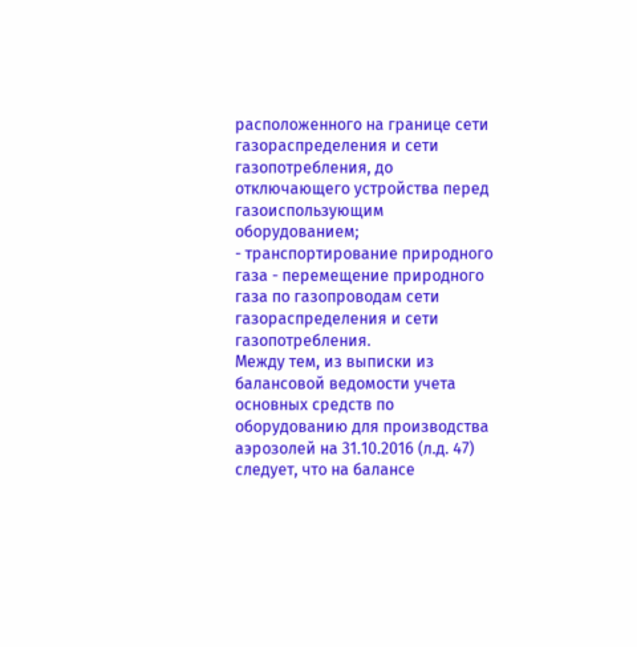расположенного на границе сети газораспределения и сети газопотребления, до отключающего устройства перед газоиспользующим оборудованием;
- транспортирование природного газа - перемещение природного газа по газопроводам сети газораспределения и сети газопотребления.
Между тем, из выписки из балансовой ведомости учета основных средств по оборудованию для производства аэрозолей на 31.10.2016 (л.д. 47) следует, что на балансе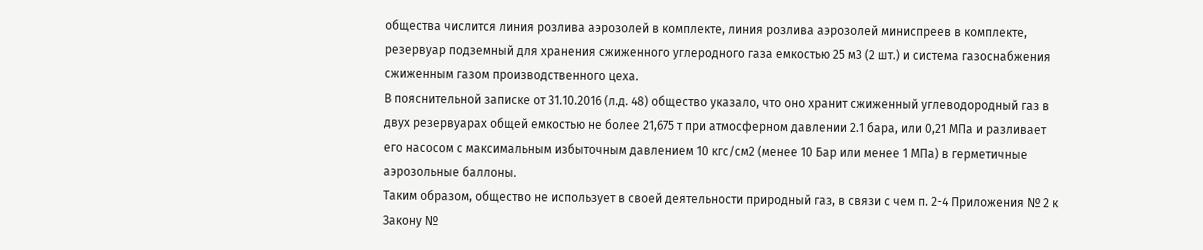общества числится линия розлива аэрозолей в комплекте, линия розлива аэрозолей миниспреев в комплекте, резервуар подземный для хранения сжиженного углеродного газа емкостью 25 м3 (2 шт.) и система газоснабжения сжиженным газом производственного цеха.
В пояснительной записке от 31.10.2016 (л.д. 48) общество указало, что оно хранит сжиженный углеводородный газ в двух резервуарах общей емкостью не более 21,675 т при атмосферном давлении 2.1 бара, или 0,21 МПа и разливает его насосом с максимальным избыточным давлением 10 кгс/см2 (менее 10 Бар или менее 1 МПа) в герметичные аэрозольные баллоны.
Таким образом, общество не использует в своей деятельности природный газ, в связи с чем п. 2-4 Приложения № 2 к Закону №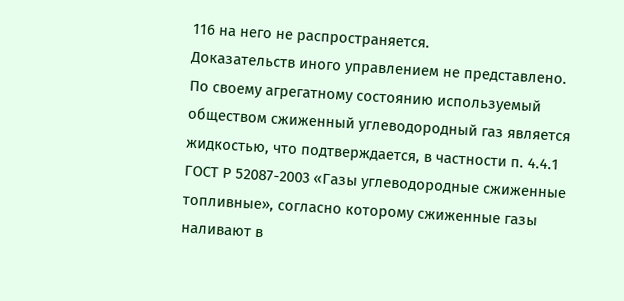116 на него не распространяется.
Доказательств иного управлением не представлено.
По своему агрегатному состоянию используемый обществом сжиженный углеводородный газ является жидкостью, что подтверждается, в частности п. 4.4.1 ГОСТ Р 52087-2003 «Газы углеводородные сжиженные топливные», согласно которому сжиженные газы наливают в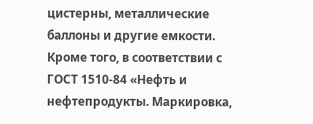цистерны, металлические баллоны и другие емкости.
Кроме того, в соответствии с ГОСТ 1510-84 «Нефть и нефтепродукты. Маркировка,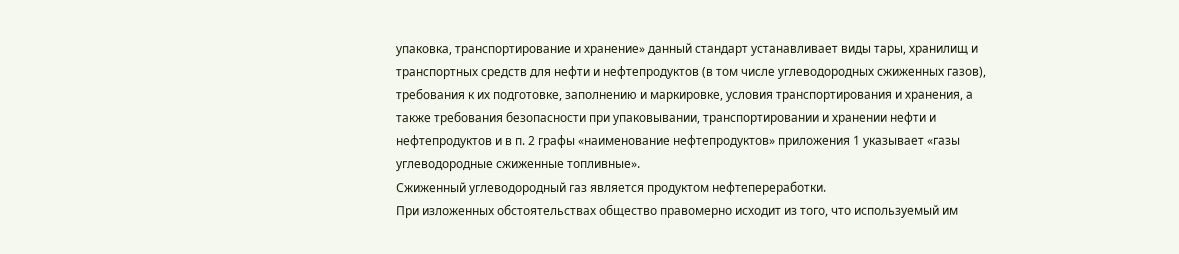упаковка, транспортирование и хранение» данный стандарт устанавливает виды тары, хранилищ и транспортных средств для нефти и нефтепродуктов (в том числе углеводородных сжиженных газов), требования к их подготовке, заполнению и маркировке, условия транспортирования и хранения, а также требования безопасности при упаковывании, транспортировании и хранении нефти и нефтепродуктов и в п. 2 графы «наименование нефтепродуктов» приложения 1 указывает «газы углеводородные сжиженные топливные».
Сжиженный углеводородный газ является продуктом нефтепереработки.
При изложенных обстоятельствах общество правомерно исходит из того, что используемый им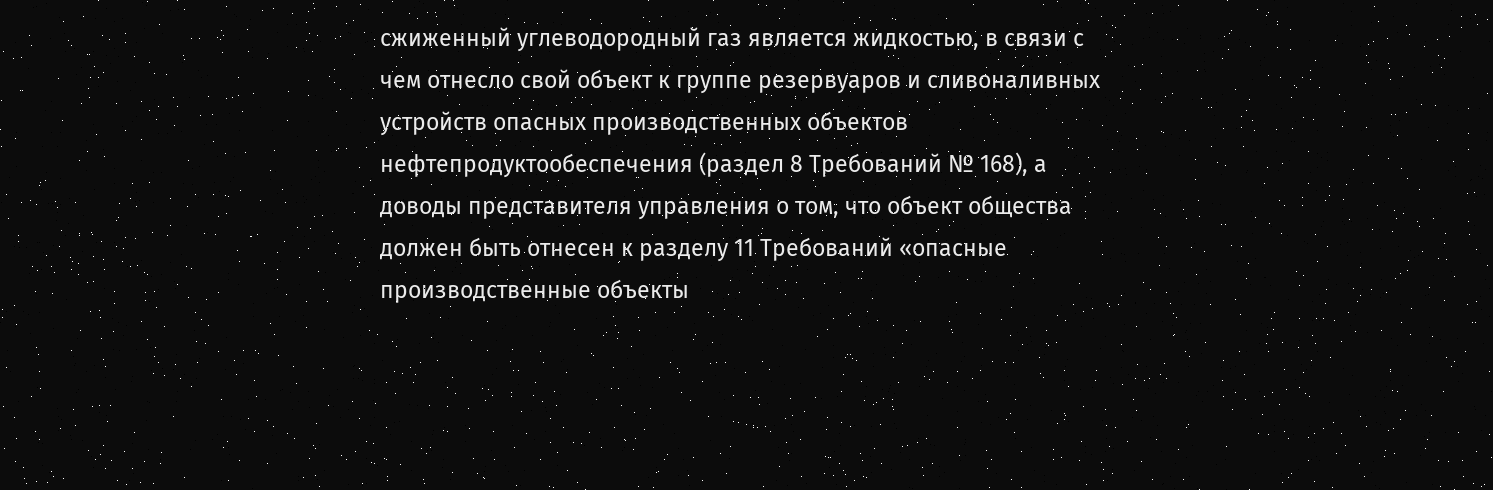сжиженный углеводородный газ является жидкостью, в связи с чем отнесло свой объект к группе резервуаров и сливоналивных устройств опасных производственных объектов нефтепродуктообеспечения (раздел 8 Требований № 168), а доводы представителя управления о том, что объект общества должен быть отнесен к разделу 11 Требований «опасные производственные объекты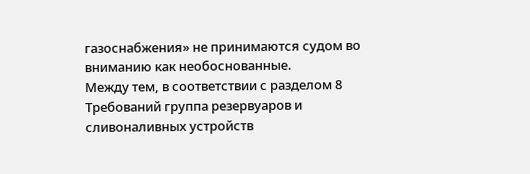газоснабжения» не принимаются судом во вниманию как необоснованные.
Между тем, в соответствии с разделом 8 Требований группа резервуаров и сливоналивных устройств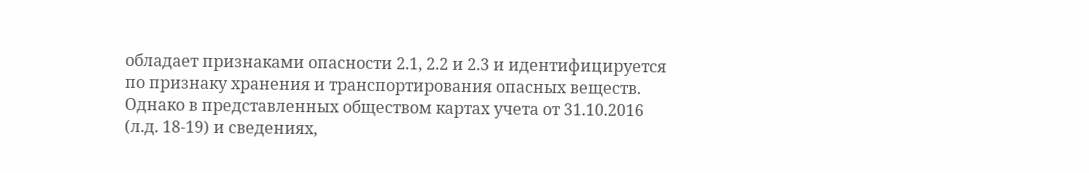обладает признаками опасности 2.1, 2.2 и 2.3 и идентифицируется по признаку хранения и транспортирования опасных веществ.
Однако в представленных обществом картах учета от 31.10.2016 (л.д. 18-19) и сведениях,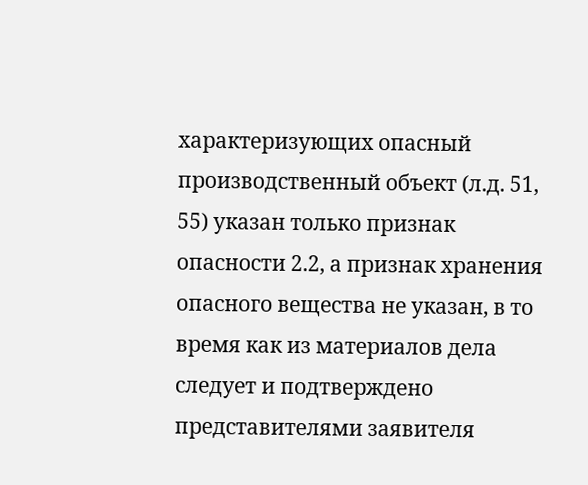характеризующих опасный производственный объект (л.д. 51, 55) указан только признак опасности 2.2, а признак хранения опасного вещества не указан, в то время как из материалов дела следует и подтверждено представителями заявителя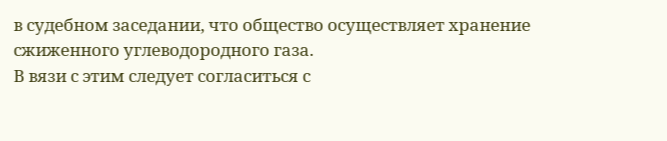в судебном заседании, что общество осуществляет хранение сжиженного углеводородного газа.
В вязи с этим следует согласиться с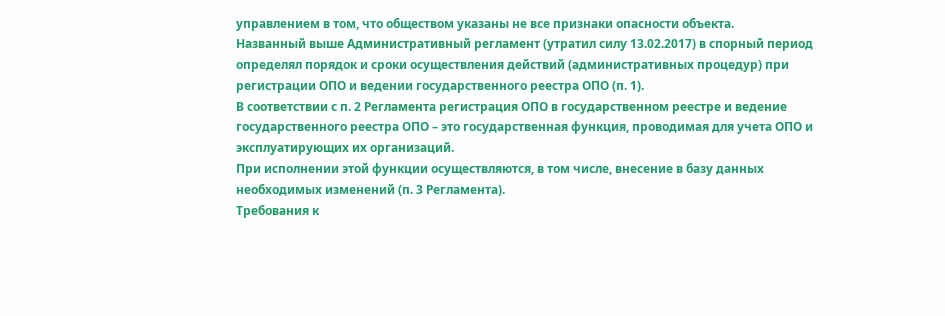управлением в том, что обществом указаны не все признаки опасности объекта.
Названный выше Административный регламент (утратил силу 13.02.2017) в спорный период определял порядок и сроки осуществления действий (административных процедур) при регистрации ОПО и ведении государственного реестра ОПО (п. 1).
В соответствии с п. 2 Регламента регистрация ОПО в государственном реестре и ведение государственного реестра ОПО – это государственная функция, проводимая для учета ОПО и эксплуатирующих их организаций.
При исполнении этой функции осуществляются, в том числе, внесение в базу данных необходимых изменений (п. 3 Регламента).
Требования к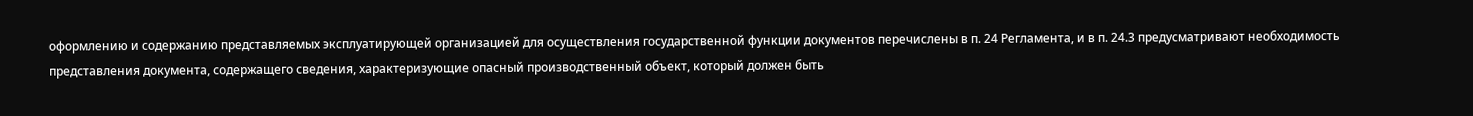оформлению и содержанию представляемых эксплуатирующей организацией для осуществления государственной функции документов перечислены в п. 24 Регламента, и в п. 24.3 предусматривают необходимость представления документа, содержащего сведения, характеризующие опасный производственный объект, который должен быть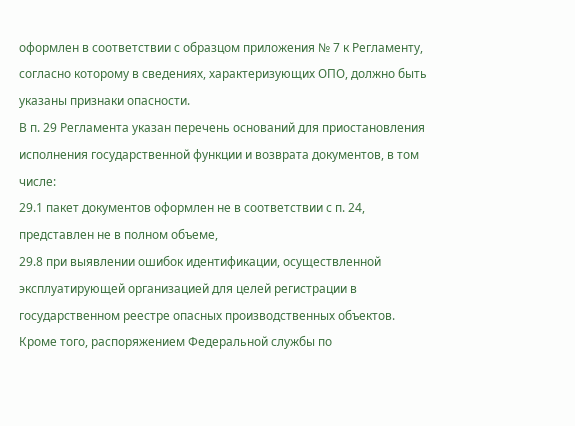оформлен в соответствии с образцом приложения № 7 к Регламенту, согласно которому в сведениях, характеризующих ОПО, должно быть указаны признаки опасности.
В п. 29 Регламента указан перечень оснований для приостановления исполнения государственной функции и возврата документов, в том числе:
29.1 пакет документов оформлен не в соответствии с п. 24, представлен не в полном объеме,
29.8 при выявлении ошибок идентификации, осуществленной эксплуатирующей организацией для целей регистрации в государственном реестре опасных производственных объектов.
Кроме того, распоряжением Федеральной службы по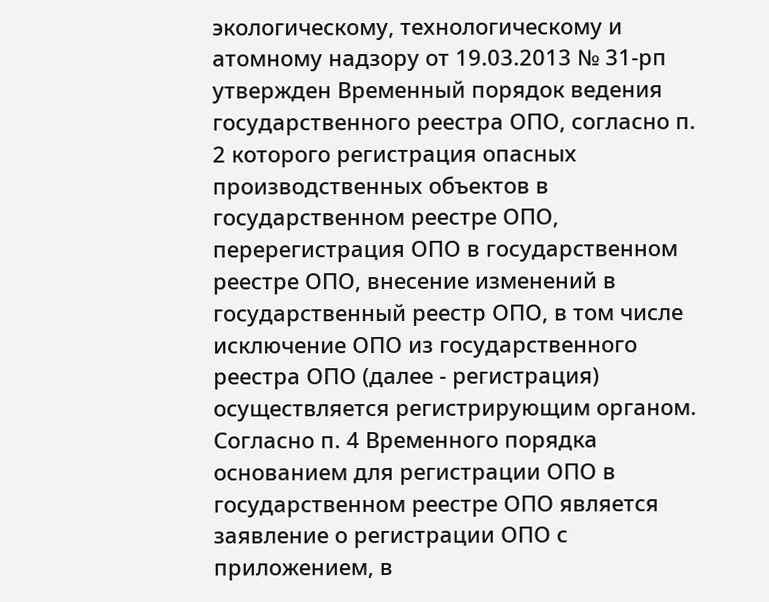экологическому, технологическому и атомному надзору от 19.03.2013 № 31-рп утвержден Временный порядок ведения государственного реестра ОПО, согласно п. 2 которого регистрация опасных производственных объектов в государственном реестре ОПО, перерегистрация ОПО в государственном реестре ОПО, внесение изменений в государственный реестр ОПО, в том числе исключение ОПО из государственного реестра ОПО (далее - регистрация) осуществляется регистрирующим органом.
Согласно п. 4 Временного порядка основанием для регистрации ОПО в государственном реестре ОПО является заявление о регистрации ОПО с приложением, в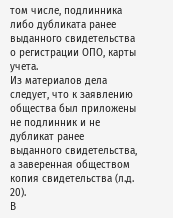том числе, подлинника либо дубликата ранее выданного свидетельства о регистрации ОПО, карты учета.
Из материалов дела следует, что к заявлению общества был приложены не подлинник и не дубликат ранее выданного свидетельства, а заверенная обществом копия свидетельства (л.д. 20).
В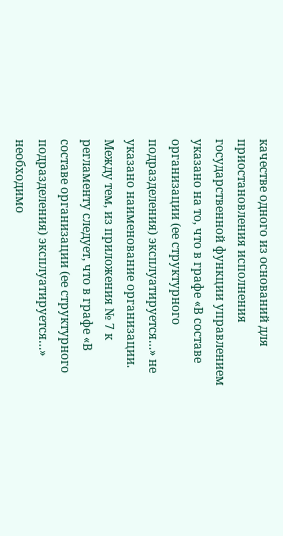качестве одного из оснований для приостановления исполнения государственной функции управлением указано на то, что в графе «В составе организации (ее структурного подразделения) эксплуатируется…» не указано наименование организации.
Между тем, из приложения № 7 к регламенту следует, что в графе «В составе организации (ее структурного подразделения) эксплуатируется…» необходимо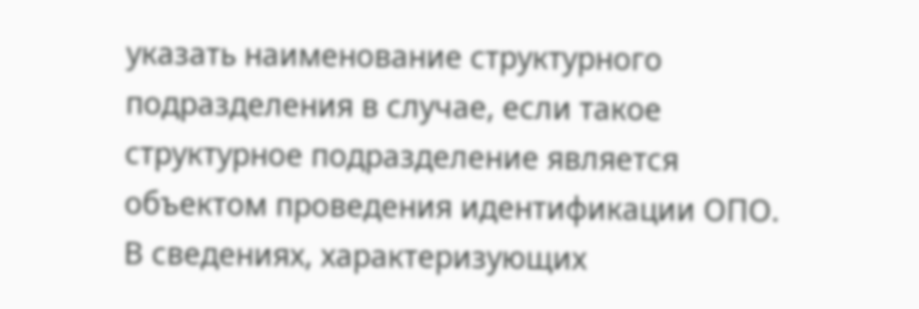указать наименование структурного подразделения в случае, если такое структурное подразделение является объектом проведения идентификации ОПО.
В сведениях, характеризующих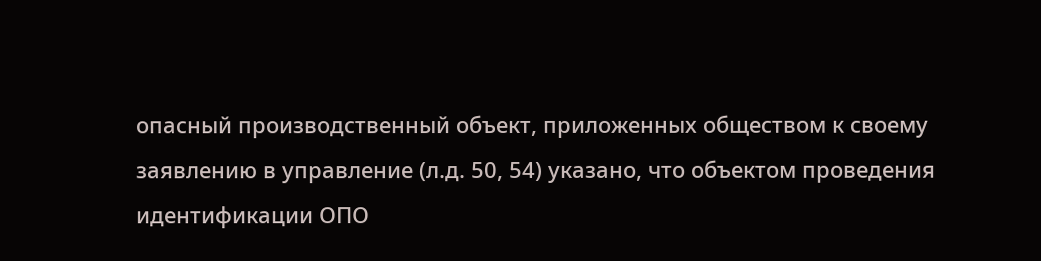опасный производственный объект, приложенных обществом к своему заявлению в управление (л.д. 50, 54) указано, что объектом проведения идентификации ОПО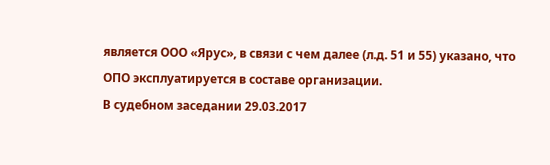является ООО «Ярус», в связи с чем далее (л.д. 51 и 55) указано, что ОПО эксплуатируется в составе организации.
В судебном заседании 29.03.2017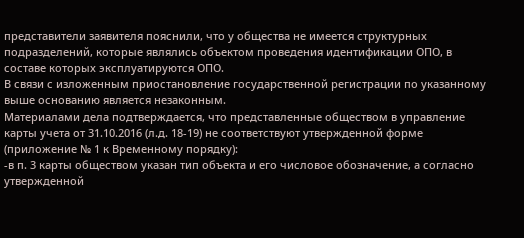представители заявителя пояснили, что у общества не имеется структурных подразделений, которые являлись объектом проведения идентификации ОПО, в составе которых эксплуатируются ОПО.
В связи с изложенным приостановление государственной регистрации по указанному выше основанию является незаконным.
Материалами дела подтверждается, что представленные обществом в управление карты учета от 31.10.2016 (л.д. 18-19) не соответствуют утвержденной форме (приложение № 1 к Временному порядку):
-в п. 3 карты обществом указан тип объекта и его числовое обозначение, а согласно утвержденной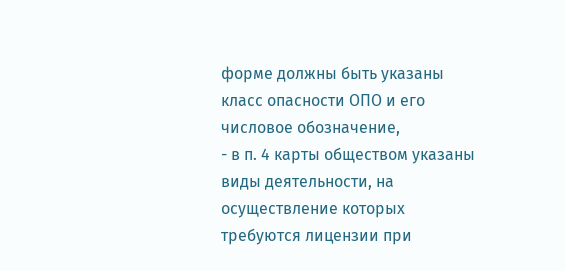форме должны быть указаны класс опасности ОПО и его числовое обозначение,
- в п. 4 карты обществом указаны виды деятельности, на осуществление которых требуются лицензии при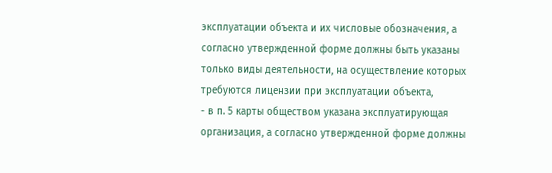эксплуатации объекта и их числовые обозначения, а согласно утвержденной форме должны быть указаны только виды деятельности, на осуществление которых требуются лицензии при эксплуатации объекта,
- в п. 5 карты обществом указана эксплуатирующая организация, а согласно утвержденной форме должны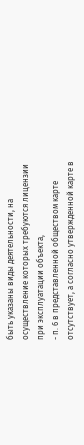быть указаны виды деятельности, на осуществление которых требуются лицензии при эксплуатации объекта,
- п. 6 в представленной обществом карте отсутствует, а согласно утвержденной карте в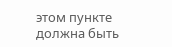этом пункте должна быть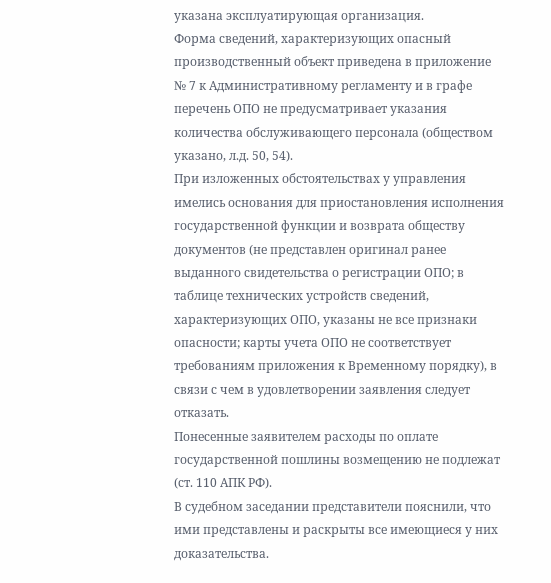указана эксплуатирующая организация.
Форма сведений, характеризующих опасный производственный объект приведена в приложение № 7 к Административному регламенту и в графе перечень ОПО не предусматривает указания количества обслуживающего персонала (обществом указано, л.д. 50, 54).
При изложенных обстоятельствах у управления имелись основания для приостановления исполнения государственной функции и возврата обществу документов (не представлен оригинал ранее выданного свидетельства о регистрации ОПО; в таблице технических устройств сведений, характеризующих ОПО, указаны не все признаки опасности; карты учета ОПО не соответствует требованиям приложения к Временному порядку), в связи с чем в удовлетворении заявления следует отказать.
Понесенные заявителем расходы по оплате государственной пошлины возмещению не подлежат (ст. 110 АПК РФ).
В судебном заседании представители пояснили, что ими представлены и раскрыты все имеющиеся у них доказательства.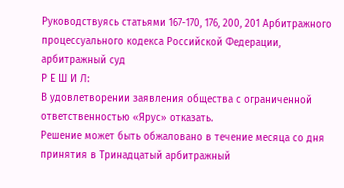Руководствуясь статьями 167-170, 176, 200, 201 Арбитражного процессуального кодекса Российской Федерации, арбитражный суд
Р Е Ш И Л:
В удовлетворении заявления общества с ограниченной ответственностью «Ярус» отказать.
Решение может быть обжаловано в течение месяца со дня принятия в Тринадцатый арбитражный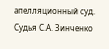апелляционный суд.
Судья С.А. Зинченко